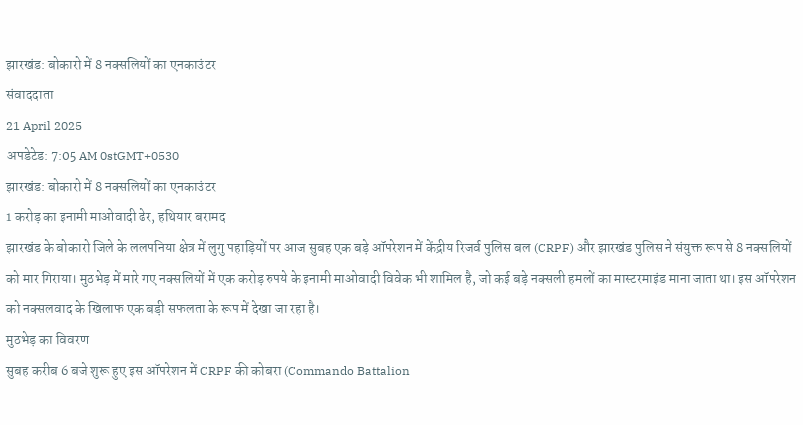झारखंड: बोकारो में 8 नक्सलियों का एनकाउंटर
संवाददाता
21 April 2025
अपडेटेड: 7:05 AM 0stGMT+0530
झारखंड: बोकारो में 8 नक्सलियों का एनकाउंटर
1 करोड़ का इनामी माओवादी ढेर, हथियार बरामद
झारखंड के बोकारो जिले के ललपनिया क्षेत्र में लुगु पहाड़ियों पर आज सुबह एक बड़े ऑपरेशन में केंद्रीय रिजर्व पुलिस बल (CRPF) और झारखंड पुलिस ने संयुक्त रूप से 8 नक्सलियों को मार गिराया। मुठभेड़ में मारे गए नक्सलियों में एक करोड़ रुपये के इनामी माओवादी विवेक भी शामिल है, जो कई बड़े नक्सली हमलों का मास्टरमाइंड माना जाता था। इस ऑपरेशन को नक्सलवाद के खिलाफ एक बड़ी सफलता के रूप में देखा जा रहा है।
मुठभेड़ का विवरण
सुबह करीब 6 बजे शुरू हुए इस ऑपरेशन में CRPF की कोबरा (Commando Battalion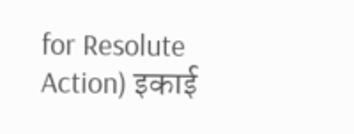for Resolute Action) इकाई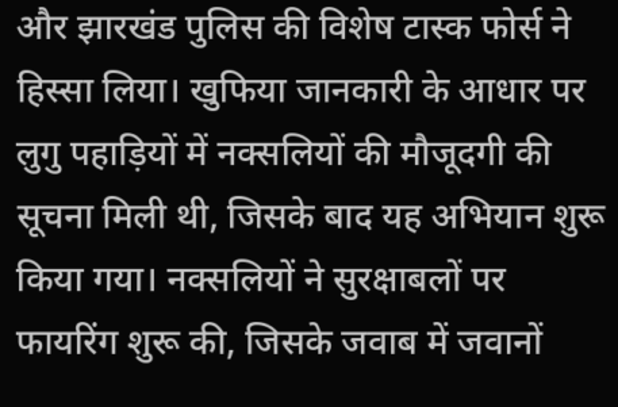और झारखंड पुलिस की विशेष टास्क फोर्स ने हिस्सा लिया। खुफिया जानकारी के आधार पर लुगु पहाड़ियों में नक्सलियों की मौजूदगी की सूचना मिली थी, जिसके बाद यह अभियान शुरू किया गया। नक्सलियों ने सुरक्षाबलों पर फायरिंग शुरू की, जिसके जवाब में जवानों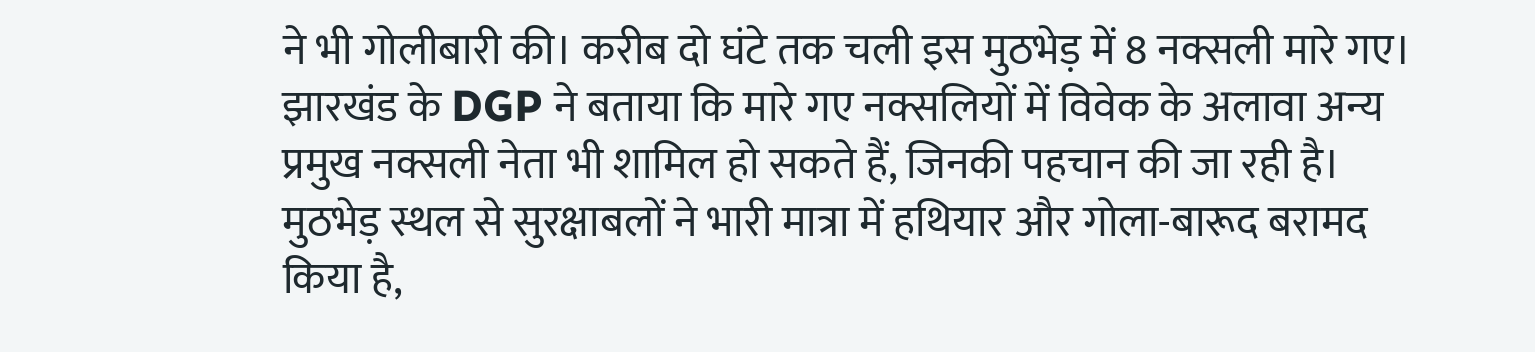ने भी गोलीबारी की। करीब दो घंटे तक चली इस मुठभेड़ में 8 नक्सली मारे गए।
झारखंड के DGP ने बताया कि मारे गए नक्सलियों में विवेक के अलावा अन्य प्रमुख नक्सली नेता भी शामिल हो सकते हैं, जिनकी पहचान की जा रही है। मुठभेड़ स्थल से सुरक्षाबलों ने भारी मात्रा में हथियार और गोला-बारूद बरामद किया है,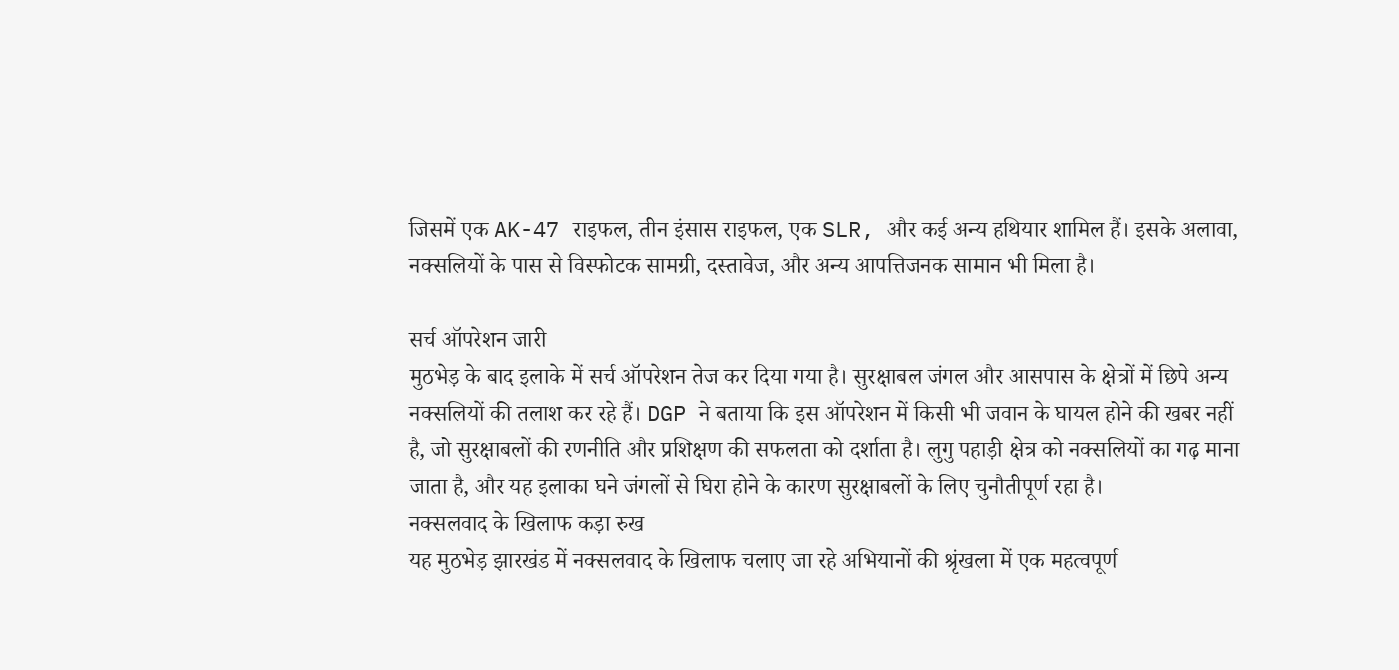जिसमें एक AK-47 राइफल, तीन इंसास राइफल, एक SLR, और कई अन्य हथियार शामिल हैं। इसके अलावा, नक्सलियों के पास से विस्फोटक सामग्री, दस्तावेज, और अन्य आपत्तिजनक सामान भी मिला है।

सर्च ऑपरेशन जारी
मुठभेड़ के बाद इलाके में सर्च ऑपरेशन तेज कर दिया गया है। सुरक्षाबल जंगल और आसपास के क्षेत्रों में छिपे अन्य नक्सलियों की तलाश कर रहे हैं। DGP ने बताया कि इस ऑपरेशन में किसी भी जवान के घायल होने की खबर नहीं है, जो सुरक्षाबलों की रणनीति और प्रशिक्षण की सफलता को दर्शाता है। लुगु पहाड़ी क्षेत्र को नक्सलियों का गढ़ माना जाता है, और यह इलाका घने जंगलों से घिरा होने के कारण सुरक्षाबलों के लिए चुनौतीपूर्ण रहा है।
नक्सलवाद के खिलाफ कड़ा रुख
यह मुठभेड़ झारखंड में नक्सलवाद के खिलाफ चलाए जा रहे अभियानों की श्रृंखला में एक महत्वपूर्ण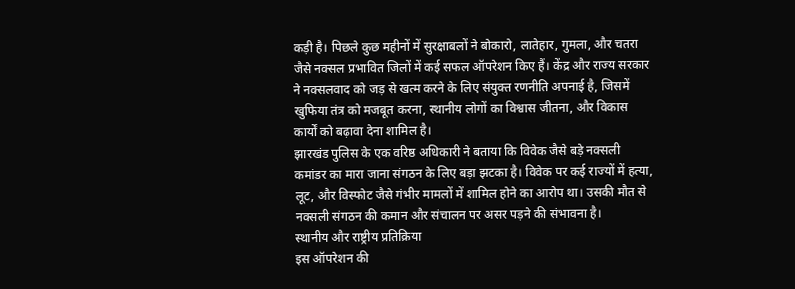कड़ी है। पिछले कुछ महीनों में सुरक्षाबलों ने बोकारो, लातेहार, गुमला, और चतरा जैसे नक्सल प्रभावित जिलों में कई सफल ऑपरेशन किए हैं। केंद्र और राज्य सरकार ने नक्सलवाद को जड़ से खत्म करने के लिए संयुक्त रणनीति अपनाई है, जिसमें खुफिया तंत्र को मजबूत करना, स्थानीय लोगों का विश्वास जीतना, और विकास कार्यों को बढ़ावा देना शामिल है।
झारखंड पुलिस के एक वरिष्ठ अधिकारी ने बताया कि विवेक जैसे बड़े नक्सली कमांडर का मारा जाना संगठन के लिए बड़ा झटका है। विवेक पर कई राज्यों में हत्या, लूट, और विस्फोट जैसे गंभीर मामलों में शामिल होने का आरोप था। उसकी मौत से नक्सली संगठन की कमान और संचालन पर असर पड़ने की संभावना है।
स्थानीय और राष्ट्रीय प्रतिक्रिया
इस ऑपरेशन की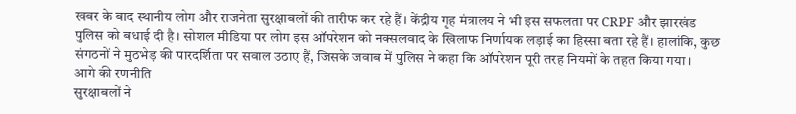खबर के बाद स्थानीय लोग और राजनेता सुरक्षाबलों की तारीफ कर रहे हैं। केंद्रीय गृह मंत्रालय ने भी इस सफलता पर CRPF और झारखंड पुलिस को बधाई दी है। सोशल मीडिया पर लोग इस ऑपरेशन को नक्सलवाद के खिलाफ निर्णायक लड़ाई का हिस्सा बता रहे हैं। हालांकि, कुछ संगठनों ने मुठभेड़ की पारदर्शिता पर सवाल उठाए हैं, जिसके जवाब में पुलिस ने कहा कि ऑपरेशन पूरी तरह नियमों के तहत किया गया।
आगे की रणनीति
सुरक्षाबलों ने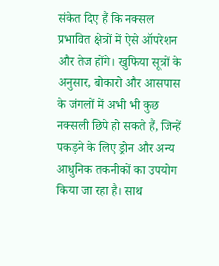संकेत दिए हैं कि नक्सल प्रभावित क्षेत्रों में ऐसे ऑपरेशन और तेज होंगे। खुफिया सूत्रों के अनुसार, बोकारो और आसपास के जंगलों में अभी भी कुछ नक्सली छिपे हो सकते हैं, जिन्हें पकड़ने के लिए ड्रोन और अन्य आधुनिक तकनीकों का उपयोग किया जा रहा है। साथ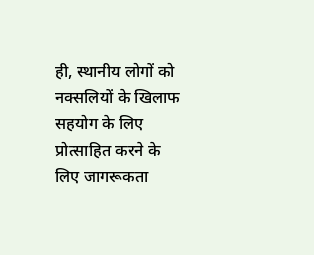ही, स्थानीय लोगों को नक्सलियों के खिलाफ सहयोग के लिए प्रोत्साहित करने के लिए जागरूकता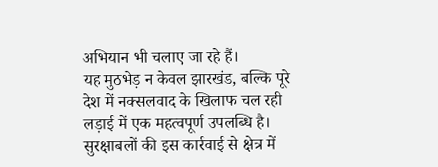अभियान भी चलाए जा रहे हैं।
यह मुठभेड़ न केवल झारखंड, बल्कि पूरे देश में नक्सलवाद के खिलाफ चल रही लड़ाई में एक महत्वपूर्ण उपलब्धि है। सुरक्षाबलों की इस कार्रवाई से क्षेत्र में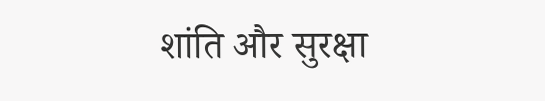शांति और सुरक्षा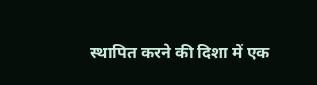स्थापित करने की दिशा में एक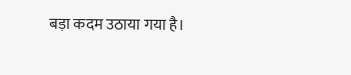बड़ा कदम उठाया गया है।